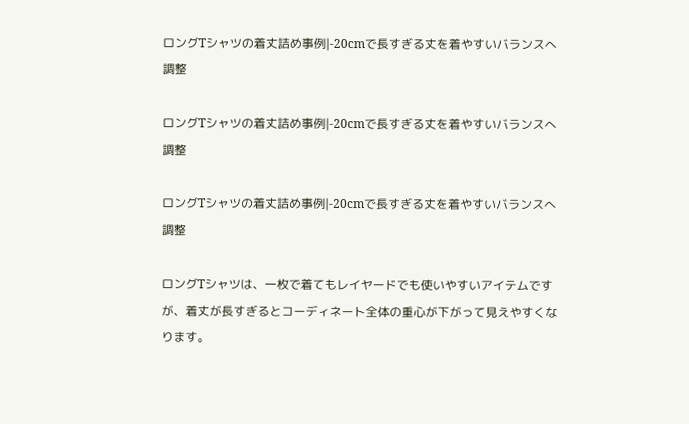ロングTシャツの着丈詰め事例|-20cmで長すぎる丈を着やすいバランスへ調整

ロングTシャツの着丈詰め事例|-20cmで長すぎる丈を着やすいバランスへ調整

ロングTシャツの着丈詰め事例|-20cmで長すぎる丈を着やすいバランスへ調整

ロングTシャツは、一枚で着てもレイヤードでも使いやすいアイテムですが、着丈が長すぎるとコーディネート全体の重心が下がって見えやすくなります。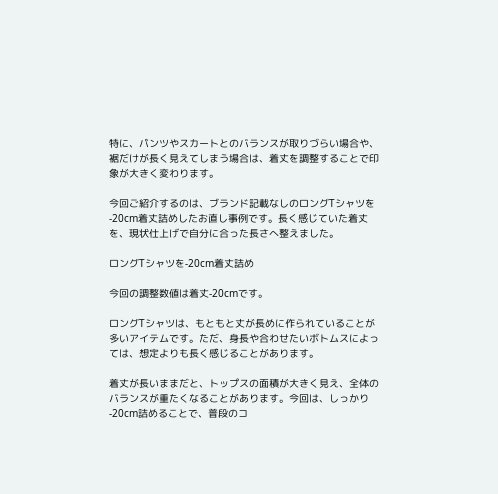特に、パンツやスカートとのバランスが取りづらい場合や、裾だけが長く見えてしまう場合は、着丈を調整することで印象が大きく変わります。

今回ご紹介するのは、ブランド記載なしのロングTシャツを-20cm着丈詰めしたお直し事例です。長く感じていた着丈を、現状仕上げで自分に合った長さへ整えました。

ロングTシャツを-20cm着丈詰め

今回の調整数値は着丈-20cmです。

ロングTシャツは、もともと丈が長めに作られていることが多いアイテムです。ただ、身長や合わせたいボトムスによっては、想定よりも長く感じることがあります。

着丈が長いままだと、トップスの面積が大きく見え、全体のバランスが重たくなることがあります。今回は、しっかり-20cm詰めることで、普段のコ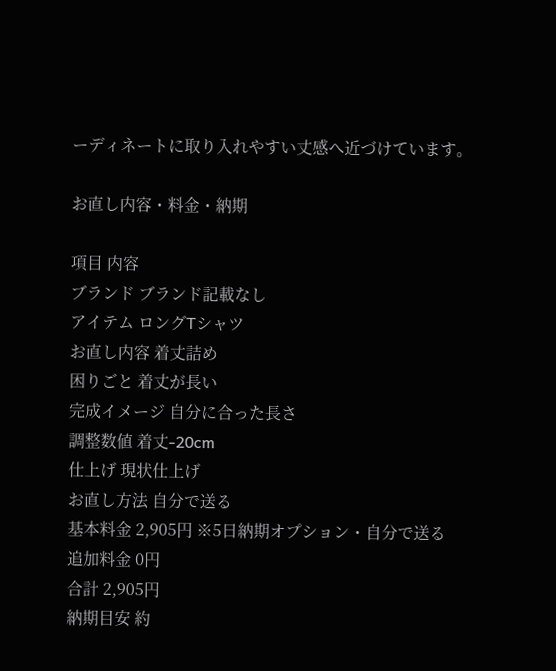ーディネートに取り入れやすい丈感へ近づけています。

お直し内容・料金・納期

項目 内容
ブランド ブランド記載なし
アイテム ロングTシャツ
お直し内容 着丈詰め
困りごと 着丈が長い
完成イメージ 自分に合った長さ
調整数値 着丈-20cm
仕上げ 現状仕上げ
お直し方法 自分で送る
基本料金 2,905円 ※5日納期オプション・自分で送る
追加料金 0円
合計 2,905円
納期目安 約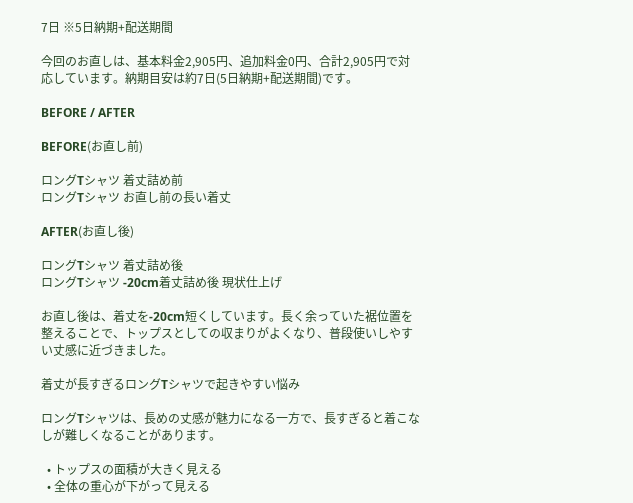7日 ※5日納期+配送期間

今回のお直しは、基本料金2,905円、追加料金0円、合計2,905円で対応しています。納期目安は約7日(5日納期+配送期間)です。

BEFORE / AFTER

BEFORE(お直し前)

ロングTシャツ 着丈詰め前
ロングTシャツ お直し前の長い着丈

AFTER(お直し後)

ロングTシャツ 着丈詰め後
ロングTシャツ -20cm着丈詰め後 現状仕上げ

お直し後は、着丈を-20cm短くしています。長く余っていた裾位置を整えることで、トップスとしての収まりがよくなり、普段使いしやすい丈感に近づきました。

着丈が長すぎるロングTシャツで起きやすい悩み

ロングTシャツは、長めの丈感が魅力になる一方で、長すぎると着こなしが難しくなることがあります。

  • トップスの面積が大きく見える
  • 全体の重心が下がって見える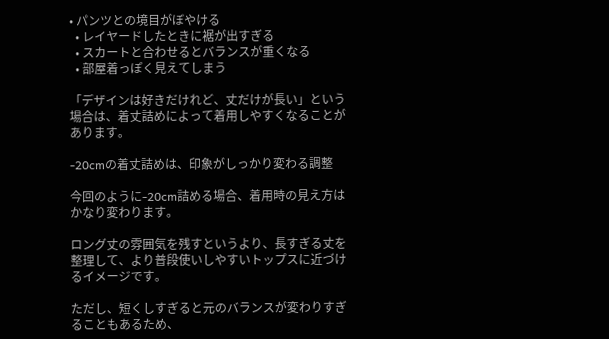• パンツとの境目がぼやける
  • レイヤードしたときに裾が出すぎる
  • スカートと合わせるとバランスが重くなる
  • 部屋着っぽく見えてしまう

「デザインは好きだけれど、丈だけが長い」という場合は、着丈詰めによって着用しやすくなることがあります。

-20cmの着丈詰めは、印象がしっかり変わる調整

今回のように-20cm詰める場合、着用時の見え方はかなり変わります。

ロング丈の雰囲気を残すというより、長すぎる丈を整理して、より普段使いしやすいトップスに近づけるイメージです。

ただし、短くしすぎると元のバランスが変わりすぎることもあるため、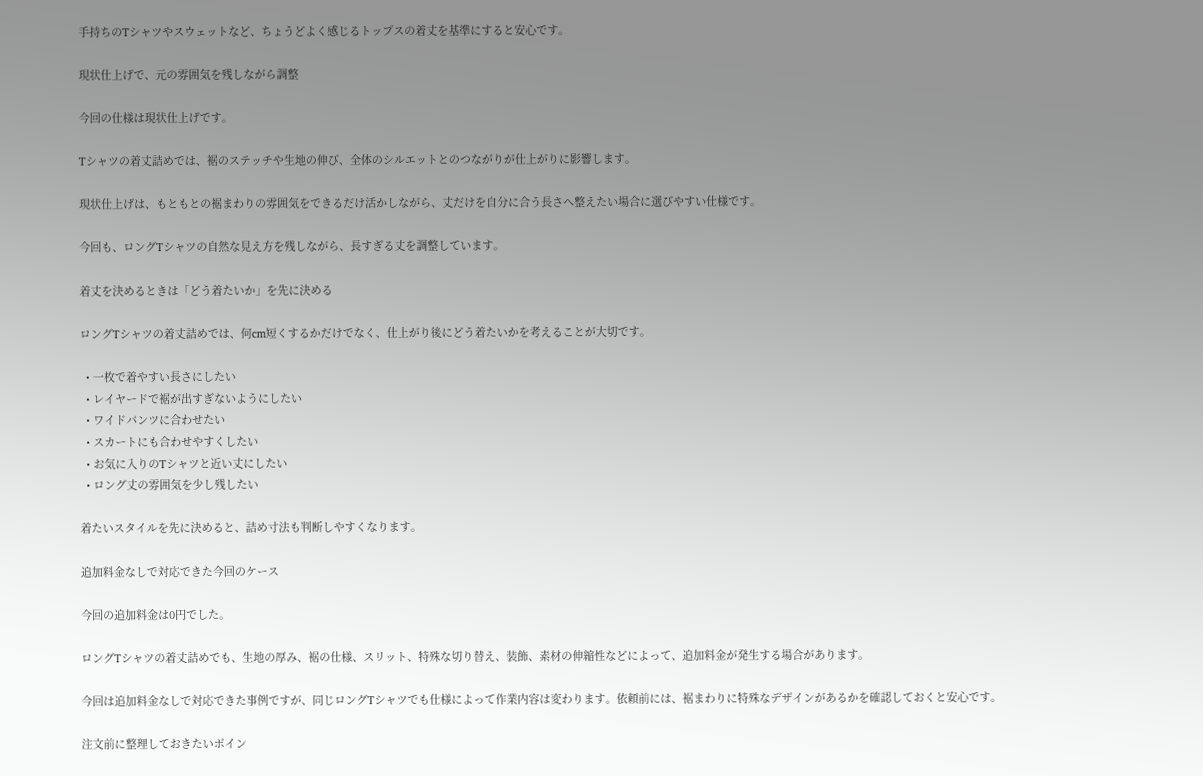手持ちのTシャツやスウェットなど、ちょうどよく感じるトップスの着丈を基準にすると安心です。

現状仕上げで、元の雰囲気を残しながら調整

今回の仕様は現状仕上げです。

Tシャツの着丈詰めでは、裾のステッチや生地の伸び、全体のシルエットとのつながりが仕上がりに影響します。

現状仕上げは、もともとの裾まわりの雰囲気をできるだけ活かしながら、丈だけを自分に合う長さへ整えたい場合に選びやすい仕様です。

今回も、ロングTシャツの自然な見え方を残しながら、長すぎる丈を調整しています。

着丈を決めるときは「どう着たいか」を先に決める

ロングTシャツの着丈詰めでは、何cm短くするかだけでなく、仕上がり後にどう着たいかを考えることが大切です。

  • 一枚で着やすい長さにしたい
  • レイヤードで裾が出すぎないようにしたい
  • ワイドパンツに合わせたい
  • スカートにも合わせやすくしたい
  • お気に入りのTシャツと近い丈にしたい
  • ロング丈の雰囲気を少し残したい

着たいスタイルを先に決めると、詰め寸法も判断しやすくなります。

追加料金なしで対応できた今回のケース

今回の追加料金は0円でした。

ロングTシャツの着丈詰めでも、生地の厚み、裾の仕様、スリット、特殊な切り替え、装飾、素材の伸縮性などによって、追加料金が発生する場合があります。

今回は追加料金なしで対応できた事例ですが、同じロングTシャツでも仕様によって作業内容は変わります。依頼前には、裾まわりに特殊なデザインがあるかを確認しておくと安心です。

注文前に整理しておきたいポイン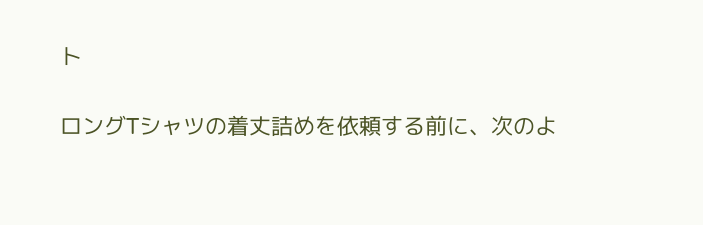ト

ロングTシャツの着丈詰めを依頼する前に、次のよ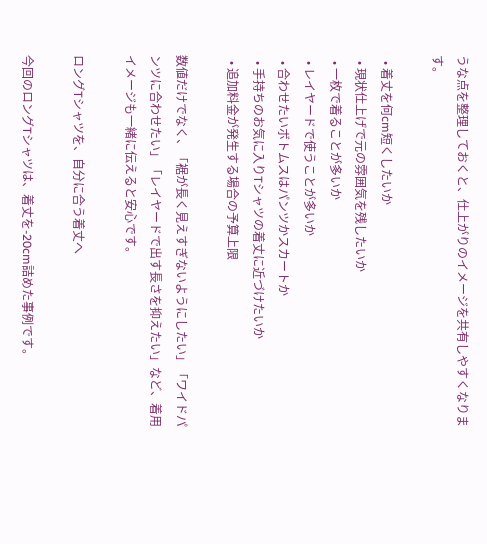うな点を整理しておくと、仕上がりのイメージを共有しやすくなります。

  • 着丈を何cm短くしたいか
  • 現状仕上げで元の雰囲気を残したいか
  • 一枚で着ることが多いか
  • レイヤードで使うことが多いか
  • 合わせたいボトムスはパンツかスカートか
  • 手持ちのお気に入りTシャツの着丈に近づけたいか
  • 追加料金が発生する場合の予算上限

数値だけでなく、「裾が長く見えすぎないようにしたい」「ワイドパンツに合わせたい」「レイヤードで出す長さを抑えたい」など、着用イメージも一緒に伝えると安心です。

ロングTシャツを、自分に合う着丈へ

今回のロングTシャツは、着丈を-20cm詰めた事例です。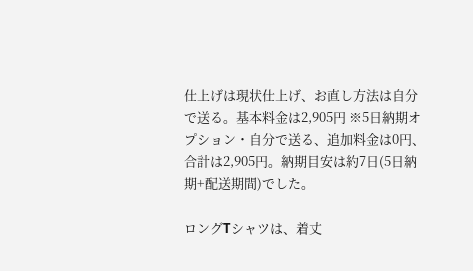仕上げは現状仕上げ、お直し方法は自分で送る。基本料金は2,905円 ※5日納期オプション・自分で送る、追加料金は0円、合計は2,905円。納期目安は約7日(5日納期+配送期間)でした。

ロングTシャツは、着丈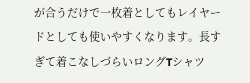が合うだけで一枚着としてもレイヤードとしても使いやすくなります。長すぎて着こなしづらいロングTシャツ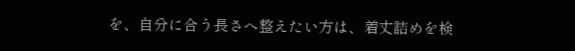を、自分に合う長さへ整えたい方は、着丈詰めを検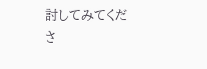討してみてくださ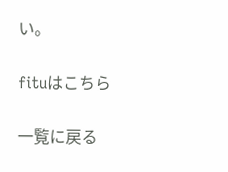い。

fituはこちら

一覧に戻る